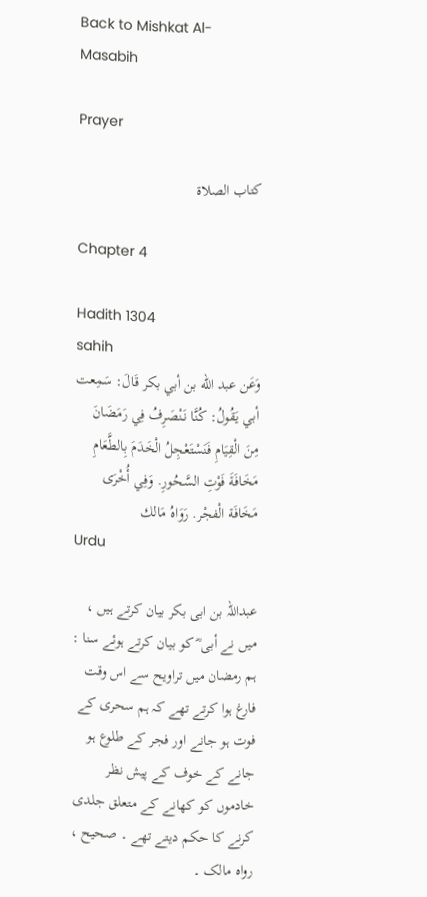Back to Mishkat Al-Masabih

Prayer

كتاب الصلاة

Chapter 4

Hadith 1304
sahih
وَعَن عبد الله بن أبي بكر قَالَ: سَمِعت أبي يَقُولُ: كُنَّا نَنْصَرِفُ فِي رَمَضَانَ مِنَ الْقِيَامِ فَنَسْتَعْجِلُ الْخَدَمَ بِالطَّعَامِ مَخَافَةَ فَوْتِ السَّحُورِ. وَفِي أُخْرَى مَخَافَة الْفجْر. رَوَاهُ مَالك
Urdu

عبداللہ بن ابی بکر بیان کرتے ہیں ، میں نے أبی ؓ کو بیان کرتے ہوئے سنا : ہم رمضان میں تراویح سے اس وقت فارغ ہوا کرتے تھے کہ ہم سحری کے فوت ہو جانے اور فجر کے طلوع ہو جانے کے خوف کے پیش نظر خادموں کو کھانے کے متعلق جلدی کرنے کا حکم دیتے تھے ۔ صحیح ، رواہ مالک ۔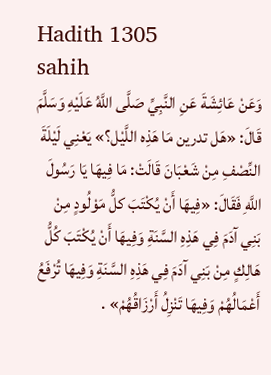Hadith 1305
sahih
وَعَنْ عَائِشَةَ عَنِ النَّبِيِّ صَلَّى اللَّهُ عَلَيْهِ وَسَلَّمَ قَالَ: «هَل تدرين مَا هَذِه اللَّيْل؟» يَعْنِي لَيْلَةَ النِّصْفِ مِنْ شَعْبَانَ قَالَتْ: مَا فِيهَا يَا رَسُولَ اللَّهِ فَقَالَ: «فِيهَا أَنْ يُكْتَبَ كلُّ مَوْلُودٍ مِنْ بَنِي آدَمَ فِي هَذِهِ السَّنَةِ وَفِيهَا أَنْ يُكْتَبَ كُلُّ هَالِكٍ مِنْ بَنِي آدَمَ فِي هَذِهِ السَّنَةِ وَفِيهَا تُرْفَعُ أَعْمَالُهُمْ وَفِيهَا تَنْزِلُ أَرْزَاقُهُمْ» .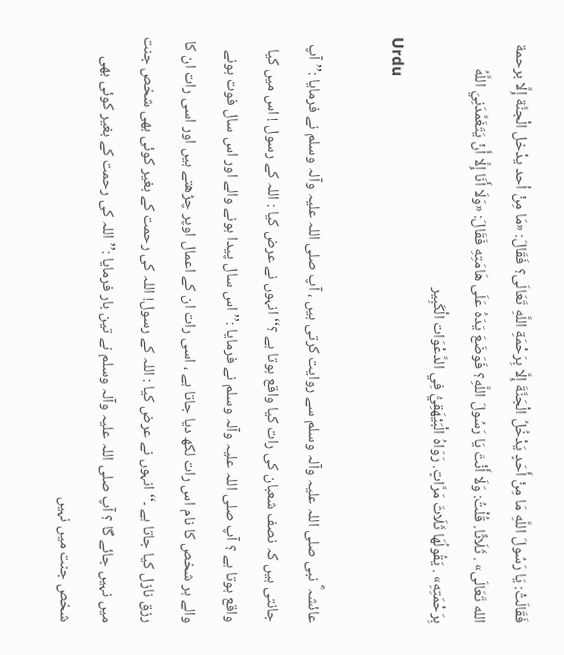فَقَالَتْ: يَا رَسُولَ اللَّهِ مَا مِنْ أَحَدٍ يَدْخُلُ الْجَنَّةَ إِلَّا بِرَحْمَةِ اللَّهِ تَعَالَى؟ فَقَالَ: «مَا مِنْ أحد يدْخل الْجنَّة إِلَّا برحمة الله تَعَالَى» . ثَلَاثًا. قُلْتُ: وَلَا أَنْتَ يَا رَسُولَ اللَّهِ؟ فَوَضَعَ يَدَهُ عَلَى هَامَتِهِ فَقَالَ: «وَلَا أَنَا إِلَّا أَنْ يَتَغَمَّدَنِيَ اللَّهُ بِرَحْمَتِهِ» . يَقُولُهَا ثَلَاثَ مَرَّاتٍ. رَوَاهُ الْبَيْهَقِيُّ فِي الدَّعْوَات الْكَبِير
Urdu

عائشہ ؓ نبی صلی ‌اللہ ‌علیہ ‌وآلہ ‌وسلم سے روایت کرتی ہیں ، آپ صلی ‌اللہ ‌علیہ ‌وآلہ ‌وسلم نے فرمایا :’’ آپ جانتی ہیں کہ نصف شعبان کی رات کیا واقع ہوتا ہے ؟‘‘ انہوں نے عرض کیا : اللہ کے رسول ! اس میں کیا واقع ہوتا ہے ؟ آپ صلی ‌اللہ ‌علیہ ‌وآلہ ‌وسلم نے فرمایا :’’ اس سال پیدا ہونے والے اور اس سال فوت ہونے والے ہر شخص کا نام اس رات لکھ دیا جاتا ہے ، اسی رات ان کے اعمال اوپر چڑھتے ہیں اور اسی رات ان کا رزق نازل کیا جاتا ہے ۔‘‘ انہوں نے عرض کیا : اللہ کے رسول! اللہ کی رحمت کے بغیر کوئی بھی شخص جنت میں نہیں جائے گا ؟ آپ صلی ‌اللہ ‌علیہ ‌وآلہ ‌وسلم نے تین بار فرمایا :’’ اللہ کی رحمت کے بغیر کوئی بھی شخص جنت میں نہیں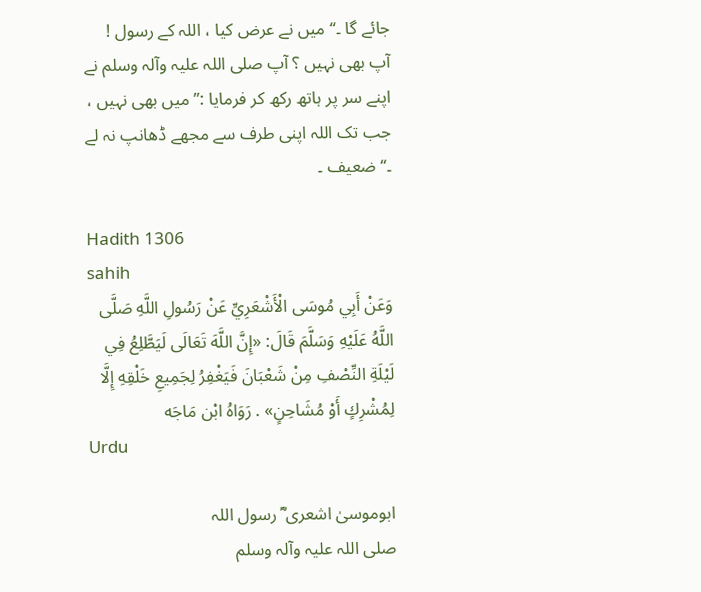جائے گا ۔‘‘ میں نے عرض کیا ، اللہ کے رسول ! آپ بھی نہیں ؟ آپ صلی ‌اللہ ‌علیہ ‌وآلہ ‌وسلم نے اپنے سر پر ہاتھ رکھ کر فرمایا :’’ میں بھی نہیں ، جب تک اللہ اپنی طرف سے مجھے ڈھانپ نہ لے ۔‘‘ ضعیف ۔

Hadith 1306
sahih
وَعَنْ أَبِي مُوسَى الْأَشْعَرِيِّ عَنْ رَسُولِ اللَّهِ صَلَّى اللَّهُ عَلَيْهِ وَسَلَّمَ قَالَ: «إِنَّ اللَّهَ تَعَالَى لَيَطَّلِعُ فِي لَيْلَةِ النِّصْفِ مِنْ شَعْبَانَ فَيَغْفِرُ لِجَمِيعِ خَلْقِهِ إِلَّا لِمُشْرِكٍ أَوْ مُشَاحِنٍ» . رَوَاهُ ابْن مَاجَه
Urdu

ابوموسیٰ اشعری ؓ رسول اللہ صلی ‌اللہ ‌علیہ ‌وآلہ ‌وسلم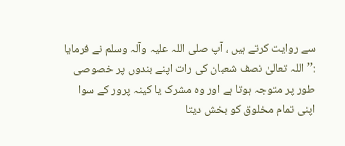سے روایت کرتے ہیں ، آپ صلی ‌اللہ ‌علیہ ‌وآلہ ‌وسلم نے فرمایا :’’ اللہ تعالیٰ نصف شعبان کی رات اپنے بندوں پر خصوصی طور پر متوجہ ہوتا ہے اور وہ مشرک یا کینہ پرور کے سوا اپنی تمام مخلوق کو بخش دیتا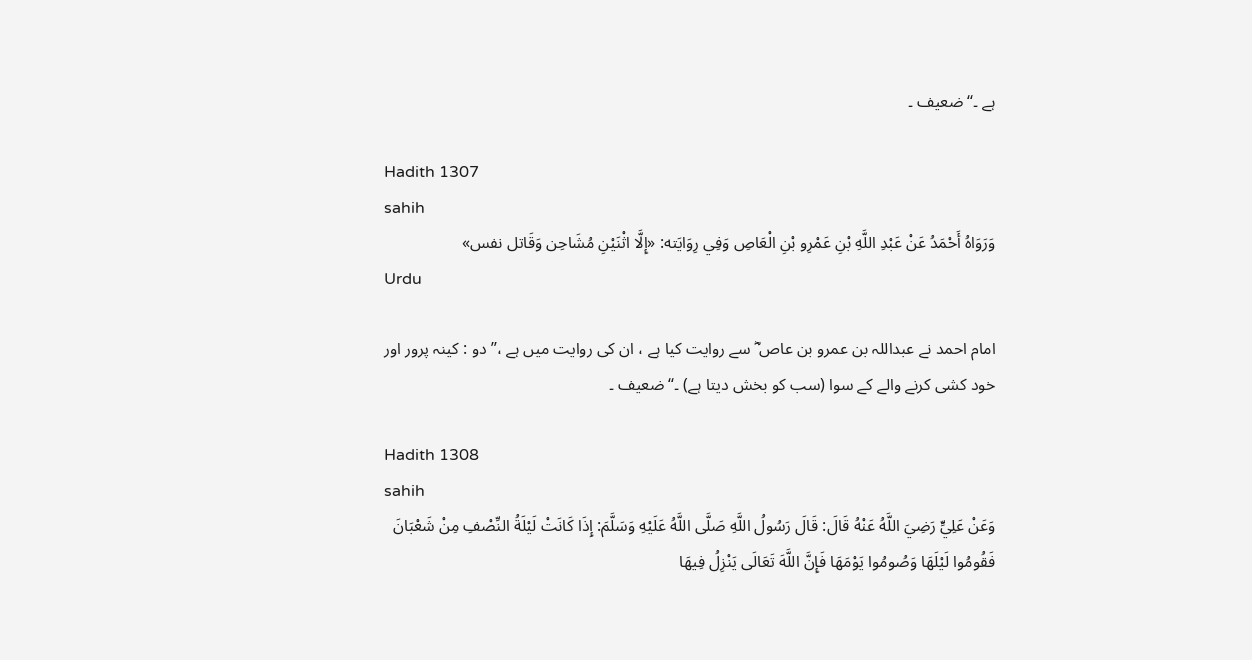ہے ۔‘‘ ضعیف ۔

Hadith 1307
sahih
وَرَوَاهُ أَحْمَدُ عَنْ عَبْدِ اللَّهِ بْنِ عَمْرِو بْنِ الْعَاصِ وَفِي رِوَايَته: «إِلَّا اثْنَيْنِ مُشَاحِن وَقَاتل نفس»
Urdu

امام احمد نے عبداللہ بن عمرو بن عاص ؓ سے روایت کیا ہے ، ان کی روایت میں ہے ،’’ دو : کینہ پرور اور خود کشی کرنے والے کے سوا (سب کو بخش دیتا ہے) ۔‘‘ ضعیف ۔

Hadith 1308
sahih
وَعَنْ عَلِيٍّ رَضِيَ اللَّهُ عَنْهُ قَالَ: قَالَ رَسُولُ اللَّهِ صَلَّى اللَّهُ عَلَيْهِ وَسَلَّمَ: إِذَا كَانَتْ لَيْلَةُ النِّصْفِ مِنْ شَعْبَانَ فَقُومُوا لَيْلَهَا وَصُومُوا يَوْمَهَا فَإِنَّ اللَّهَ تَعَالَى يَنْزِلُ فِيهَا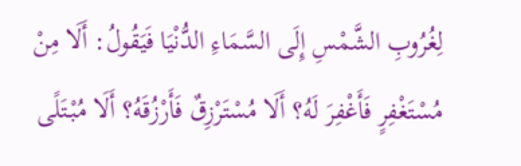لِغُرُوبِ الشَّمْسِ إِلَى السَّمَاءِ الدُّنْيَا فَيَقُولُ: أَلَا مِنْ مُسْتَغْفِرٍ فَأَغْفِرَ لَهُ؟ أَلَا مُسْتَرْزِقٌ فَأَرْزُقَهُ؟ أَلَا مُبْتَلًى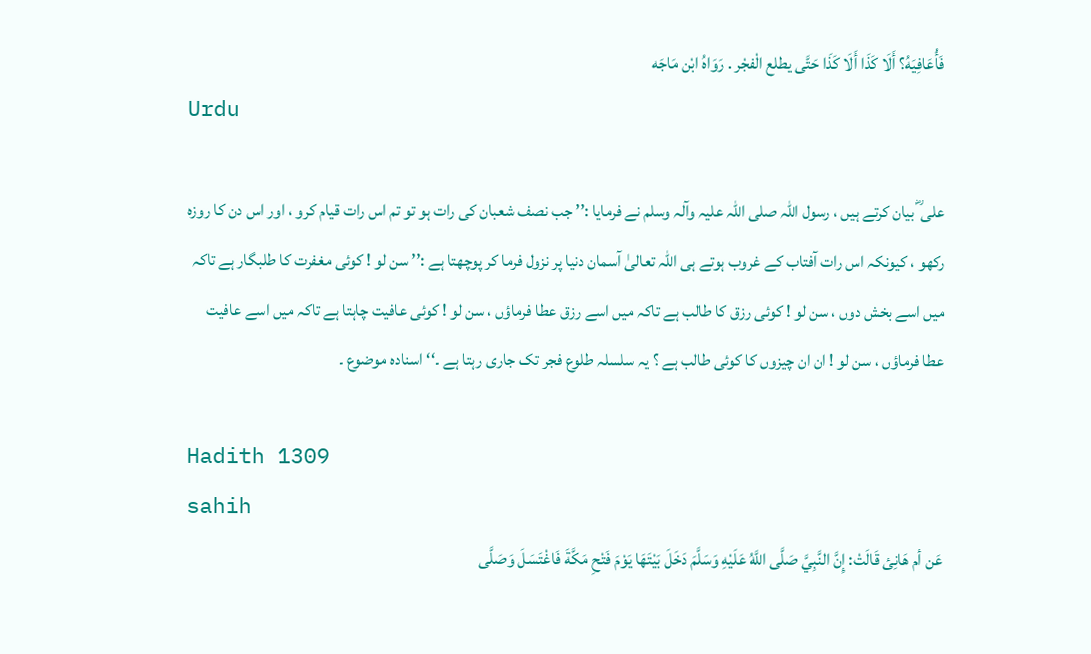فَأُعَافِيَهُ؟ أَلَا كَذَا أَلَا كَذَا حَتَّى يطلع الْفجْر . رَوَاهُ ابْن مَاجَه
Urdu

علی ؓ بیان کرتے ہیں ، رسول اللہ صلی ‌اللہ ‌علیہ ‌وآلہ ‌وسلم نے فرمایا :’’ جب نصف شعبان کی رات ہو تو تم اس رات قیام کرو ، اور اس دن کا روزہ رکھو ، کیونکہ اس رات آفتاب کے غروب ہوتے ہی اللہ تعالیٰ آسمان دنیا پر نزول فرما کر پوچھتا ہے :’’ سن لو ! کوئی مغفرت کا طلبگار ہے تاکہ میں اسے بخش دوں ، سن لو ! کوئی رزق کا طالب ہے تاکہ میں اسے رزق عطا فرماؤں ، سن لو ! کوئی عافیت چاہتا ہے تاکہ میں اسے عافیت عطا فرماؤں ، سن لو ! ان ان چیزوں کا کوئی طالب ہے ؟ یہ سلسلہ طلوع فجر تک جاری رہتا ہے ۔‘‘ اسنادہ موضوع ۔

Hadith 1309
sahih
عَن أم هَانِئ قَالَتْ: إِنَّ النَّبِيَّ صَلَّى اللَّهُ عَلَيْهِ وَسَلَّمَ دَخَلَ بَيْتَهَا يَوْمَ فَتْحِ مَكَّةَ فَاغْتَسَلَ وَصَلَّى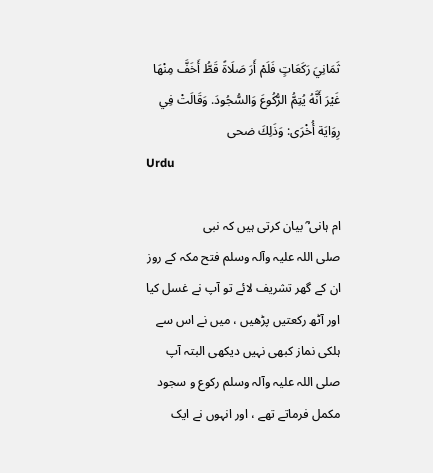ثَمَانِيَ رَكَعَاتٍ فَلَمْ أَرَ صَلَاةً قَطُّ أَخَفَّ مِنْهَا غَيْرَ أَنَّهُ يُتِمُّ الرُّكُوعَ وَالسُّجُودَ. وَقَالَتْ فِي رِوَايَة أُخْرَى: وَذَلِكَ ضحى
Urdu

ام ہانی ؓ بیان کرتی ہیں کہ نبی صلی ‌اللہ ‌علیہ ‌وآلہ ‌وسلم فتح مکہ کے روز ان کے گھر تشریف لائے تو آپ نے غسل کیا اور آٹھ رکعتیں پڑھیں ، میں نے اس سے ہلکی نماز کبھی نہیں دیکھی البتہ آپ صلی ‌اللہ ‌علیہ ‌وآلہ ‌وسلم رکوع و سجود مکمل فرماتے تھے ، اور انہوں نے ایک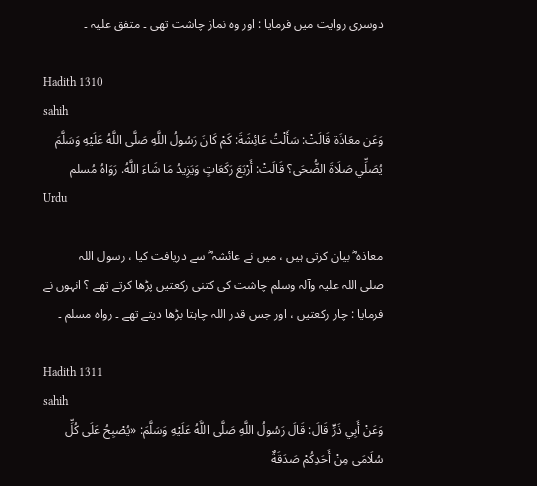دوسری روایت میں فرمایا : اور وہ نماز چاشت تھی ۔ متفق علیہ ۔

Hadith 1310
sahih
وَعَن معَاذَة قَالَتْ: سَأَلْتُ عَائِشَةَ: كَمْ كَانَ رَسُولُ اللَّهِ صَلَّى اللَّهُ عَلَيْهِ وَسَلَّمَ يُصَلِّي صَلَاةَ الضُّحَى؟ قَالَتْ: أَرْبَعَ رَكَعَاتٍ وَيَزِيدُ مَا شَاءَ اللَّهُ. رَوَاهُ مُسلم
Urdu

معاذہ ؓ بیان کرتی ہیں ، میں نے عائشہ ؓ سے دریافت کیا ، رسول اللہ صلی ‌اللہ ‌علیہ ‌وآلہ ‌وسلم چاشت کی کتنی رکعتیں پڑھا کرتے تھے ؟ انہوں نے فرمایا : چار رکعتیں ، اور جس قدر اللہ چاہتا بڑھا دیتے تھے ۔ رواہ مسلم ۔

Hadith 1311
sahih
وَعَنْ أَبِي ذَرٍّ قَالَ: قَالَ رَسُولُ اللَّهِ صَلَّى اللَّهُ عَلَيْهِ وَسَلَّمَ: «يُصْبِحُ عَلَى كُلِّ سُلَامَى مِنْ أَحَدِكُمْ صَدَقَةٌ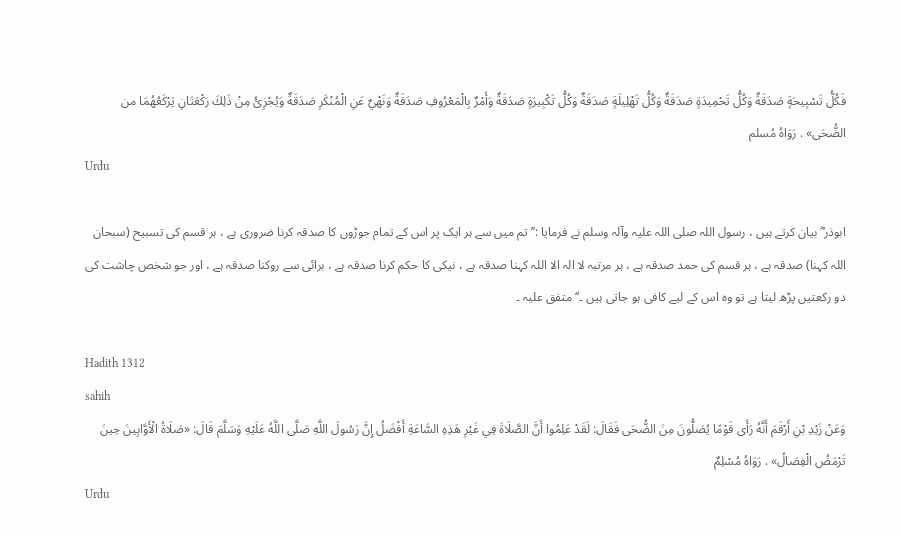فَكُلُّ تَسْبِيحَةٍ صَدَقَةٌ وَكُلُّ تَحْمِيدَةٍ صَدَقَةٌ وَكُلُّ تَهْلِيلَةٍ صَدَقَةٌ وَكُلُّ تَكْبِيرَةٍ صَدَقَةٌ وَأَمْرٌ بِالْمَعْرُوفِ صَدَقَةٌ وَنَهْيٌ عَنِ الْمُنْكَرِ صَدَقَةٌ وَيُجْزِئُ مِنْ ذَلِكَ رَكْعَتَانِ يَرْكَعُهُمَا من الضُّحَى» . رَوَاهُ مُسلم
Urdu

ابوذر ؓ بیان کرتے ہیں ، رسول اللہ صلی ‌اللہ ‌علیہ ‌وآلہ ‌وسلم نے فرمایا :’’ تم میں سے ہر ایک پر اس کے تمام جوڑوں کا صدقہ کرنا ضروری ہے ، ہر قسم کی تسبیح (سبحان اللہ کہنا) صدقہ ہے ، ہر قسم کی حمد صدقہ ہے ، ہر مرتبہ لا الہ الا اللہ کہنا صدقہ ہے ، نیکی کا حکم کرنا صدقہ ہے ، برائی سے روکنا صدقہ ہے ، اور جو شخص چاشت کی دو رکعتیں پڑھ لیتا ہے تو وہ اس کے لیے کافی ہو جاتی ہیں ۔‘‘ متفق علیہ ۔

Hadith 1312
sahih
وَعَنْ زَيْدِ بْنِ أَرْقَمَ أَنَّهُ رَأَى قَوْمًا يُصَلُّونَ مِنَ الضُّحَى فَقَالَ: لَقَدْ عَلِمُوا أَنَّ الصَّلَاةَ فِي غَيْرِ هَذِهِ السَّاعَةِ أَفْضَلُ إِنَّ رَسُولَ اللَّهِ صَلَّى اللَّهُ عَلَيْهِ وَسَلَّمَ قَالَ: «صَلَاةُ الْأَوَّابِينَ حِينَ تَرْمَضُ الْفِصَالُ» . رَوَاهُ مُسْلِمٌ
Urdu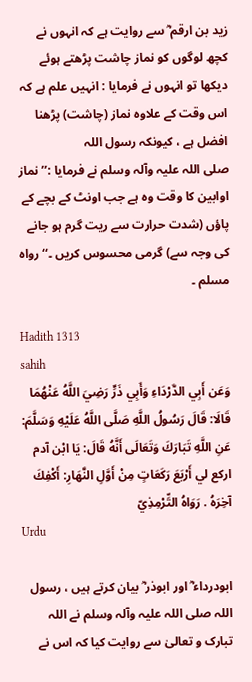زید بن ارقم ؓ سے روایت ہے کہ انہوں نے کچھ لوگوں کو نماز چاشت پڑھتے ہوئے دیکھا تو انہوں نے فرمایا : انہیں علم ہے کہ اس وقت کے علاوہ نماز (چاشت) پڑھنا افضل ہے ، کیونکہ رسول اللہ صلی ‌اللہ ‌علیہ ‌وآلہ ‌وسلم نے فرمایا :’’ نماز اوابین کا وقت وہ ہے جب اونٹ کے بچے کے پاؤں (شدت حرارت سے ریت گرم ہو جانے کی وجہ سے) گرمی محسوس کریں ۔‘‘ رواہ مسلم ۔

Hadith 1313
sahih
وَعَن أَبِي الدَّرْدَاءِ وَأَبِي ذَرٍّ رَضِيَ اللَّهُ عَنْهُمَا قَالَا: قَالَ رَسُولُ اللَّهِ صَلَّى اللَّهُ عَلَيْهِ وَسَلَّمَ: عَنِ اللَّهِ تَبَارَكَ وَتَعَالَى أَنَّهُ قَالَ: يَا ابْن آدم اركع لي أَرْبَعَ رَكَعَاتٍ مِنْ أَوَّلِ النَّهَارِ: أَكْفِكَ آخِرَهُ . رَوَاهُ التِّرْمِذِيّ
Urdu

ابودرداء ؓ اور ابوذر ؓ بیان کرتے ہیں ، رسول اللہ صلی ‌اللہ ‌علیہ ‌وآلہ ‌وسلم نے اللہ تبارک و تعالیٰ سے روایت کیا کہ اس نے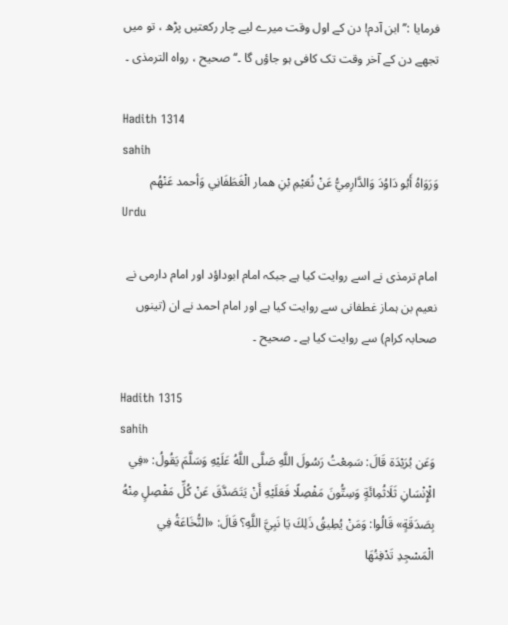فرمایا :’’ ابن آدم! دن کے اول وقت میرے لیے چار رکعتیں پڑھ ، تو میں تجھے دن کے آخر وقت تک کافی ہو جاؤں گا ۔‘‘ صحیح ، رواہ الترمذی ۔

Hadith 1314
sahih
وَرَوَاهُ أَبُو دَاوُدَ وَالدَّارِمِيُّ عَنْ نُعَيْمِ بْنِ همار الْغَطَفَانِي وَأحمد عَنْهُم
Urdu

امام ترمذی نے اسے روایت کیا ہے جبکہ امام ابوداؤد اور امام دارمی نے نعیم بن ہماز غطفانی سے روایت کیا ہے اور امام احمد نے ان (تینوں صحابہ کرام) سے روایت کیا ہے ۔ صحیح ۔

Hadith 1315
sahih
وَعَن بُرَيْدَة قَالَ: سَمِعْتُ رَسُولَ اللَّهِ صَلَّى اللَّهُ عَلَيْهِ وَسَلَّمَ يَقُولُ: «فِي الْإِنْسَانِ ثَلَاثُمِائَةٍ وَسِتُّونَ مَفْصِلًا فَعَلَيْهِ أَنْ يَتَصَدَّقَ عَنْ كُلِّ مَفْصِلٍ مِنْهُ بِصَدَقَةٍ» قَالُوا: وَمَنْ يُطِيقُ ذَلِكَ يَا نَبِيَّ اللَّهِ؟ قَالَ: «النُّخَاعَةُ فِي الْمَسْجِدِ تَدْفِنُهَا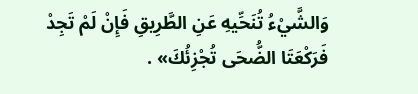وَالشَّيْءُ تُنَحِّيهِ عَنِ الطَّرِيقِ فَإِنْ لَمْ تَجِدْ فَرَكْعَتَا الضُّحَى تُجْزِئُكَ» .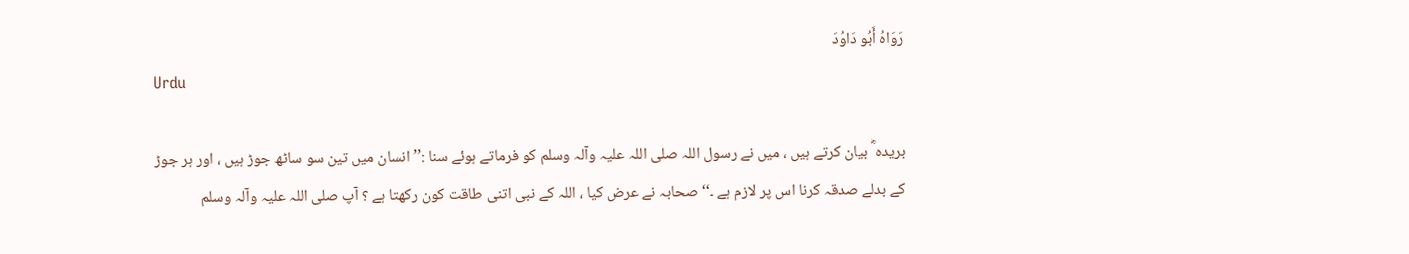رَوَاهُ أَبُو دَاوُدَ
Urdu

بریدہ ؓ بیان کرتے ہیں ، میں نے رسول اللہ صلی ‌اللہ ‌علیہ ‌وآلہ ‌وسلم کو فرماتے ہوئے سنا :’’ انسان میں تین سو ساٹھ جوڑ ہیں ، اور ہر جوڑ کے بدلے صدقہ کرنا اس پر لازم ہے ۔‘‘ صحابہ نے عرض کیا ، اللہ کے نبی اتنی طاقت کون رکھتا ہے ؟ آپ صلی ‌اللہ ‌علیہ ‌وآلہ ‌وسلم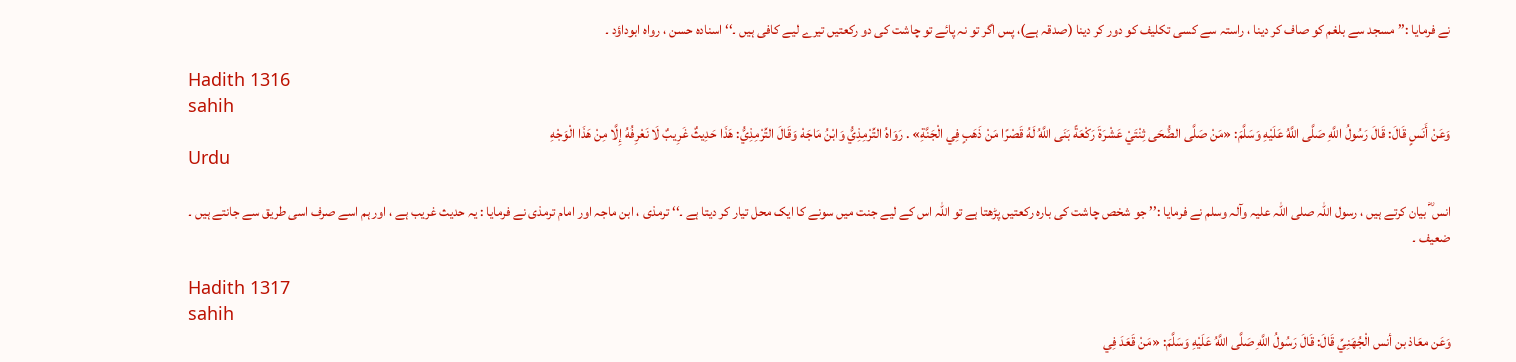نے فرمایا :’’ مسجد سے بلغم کو صاف کر دینا ، راستہ سے کسی تکلیف کو دور کر دینا (صدقہ ہے)، پس اگر تو نہ پائے تو چاشت کی دو رکعتیں تیرے لیے کافی ہیں ۔‘‘ اسنادہ حسن ، رواہ ابوداؤد ۔

Hadith 1316
sahih
وَعَنْ أَنَسٍ قَالَ: قَالَ رَسُولُ اللَّهِ صَلَّى اللَّهُ عَلَيْهِ وَسَلَّمَ: «مَنْ صَلَّى الضُّحَى ثِنْتَيْ عَشْرَةَ رَكْعَةً بَنَى اللَّهُ لَهُ قَصْرًا مَنْ ذَهَبٍ فِي الْجَنَّةِ» . رَوَاهُ التِّرْمِذِيُّ وَابْنُ مَاجَهْ وَقَالَ التِّرْمِذِيُّ: هَذَا حَدِيثٌ غَرِيبٌ لَا نَعْرِفُهُ إِلَّا مِنْ هَذَا الْوَجْهِ
Urdu

انس ؓ بیان کرتے ہیں ، رسول اللہ صلی ‌اللہ ‌علیہ ‌وآلہ ‌وسلم نے فرمایا :’’ جو شخص چاشت کی بارہ رکعتیں پڑھتا ہے تو اللہ اس کے لیے جنت میں سونے کا ایک محل تیار کر دیتا ہے ۔‘‘ ترمذی ، ابن ماجہ اور امام ترمذی نے فرمایا : یہ حدیث غریب ہے ، اور ہم اسے صرف اسی طریق سے جانتے ہیں ۔ ضعیف ۔

Hadith 1317
sahih
وَعَن معَاذ بن أنس الْجُهَنِيِّ قَالَ: قَالَ رَسُولُ اللَّهِ صَلَّى اللَّهُ عَلَيْهِ وَسَلَّمَ: «مَنْ قَعَدَ فِي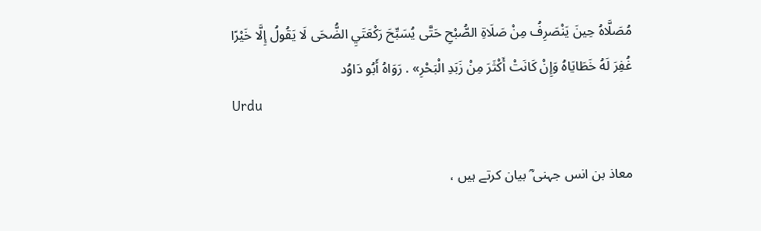مُصَلَّاهُ حِينَ يَنْصَرِفُ مِنْ صَلَاةِ الصُّبْحِ حَتَّى يُسَبِّحَ رَكْعَتَيِ الضُّحَى لَا يَقُولُ إِلَّا خَيْرًا غُفِرَ لَهُ خَطَايَاهُ وَإِنْ كَانَتْ أَكْثَرَ مِنْ زَبَدِ الْبَحْرِ» . رَوَاهُ أَبُو دَاوُد
Urdu

معاذ بن انس جہنی ؓ بیان کرتے ہیں ،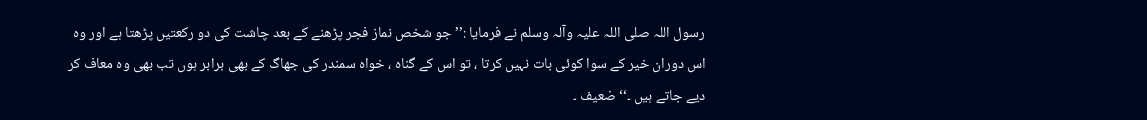رسول اللہ صلی ‌اللہ ‌علیہ ‌وآلہ ‌وسلم نے فرمایا :’’ جو شخص نماز فجر پڑھنے کے بعد چاشت کی دو رکعتیں پڑھتا ہے اور وہ اس دوران خیر کے سوا کوئی بات نہیں کرتا ، تو اس کے گناہ ، خواہ سمندر کی جھاگ کے بھی برابر ہوں تب بھی وہ معاف کر دیے جاتے ہیں ۔‘‘ ضعیف ۔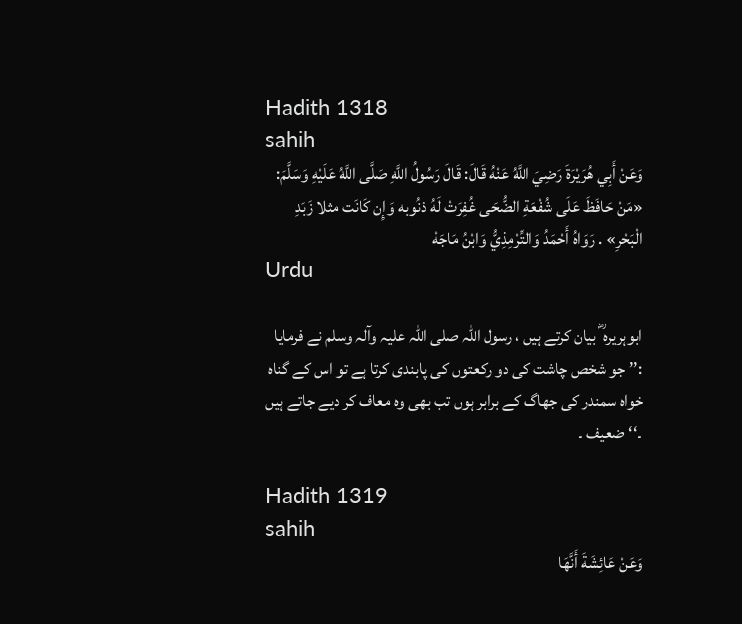Hadith 1318
sahih
وَعَنْ أَبِي هُرَيْرَةَ رَضِيَ اللَّهُ عَنْهُ قَالَ: قَالَ رَسُولُ اللَّهِ صَلَّى اللَّهُ عَلَيْهِ وَسَلَّمَ: «مَنْ حَافَظَ عَلَى شُفْعَةِ الضُّحَى غُفِرَتْ لَهُ ذنُوبه وَإِن كَانَت مثلا زَبَدِ الْبَحْرِ» . رَوَاهُ أَحْمَدُ وَالتِّرْمِذِيُّ وَابْنُ مَاجَهْ
Urdu

ابوہریرہ ؓ بیان کرتے ہیں ، رسول اللہ صلی ‌اللہ ‌علیہ ‌وآلہ ‌وسلم نے فرمایا :’’ جو شخص چاشت کی دو رکعتوں کی پابندی کرتا ہے تو اس کے گناہ خواہ سمندر کی جھاگ کے برابر ہوں تب بھی وہ معاف کر دیے جاتے ہیں ۔‘‘ ضعیف ۔

Hadith 1319
sahih
وَعَنْ عَائِشَةَ أَنَّهَا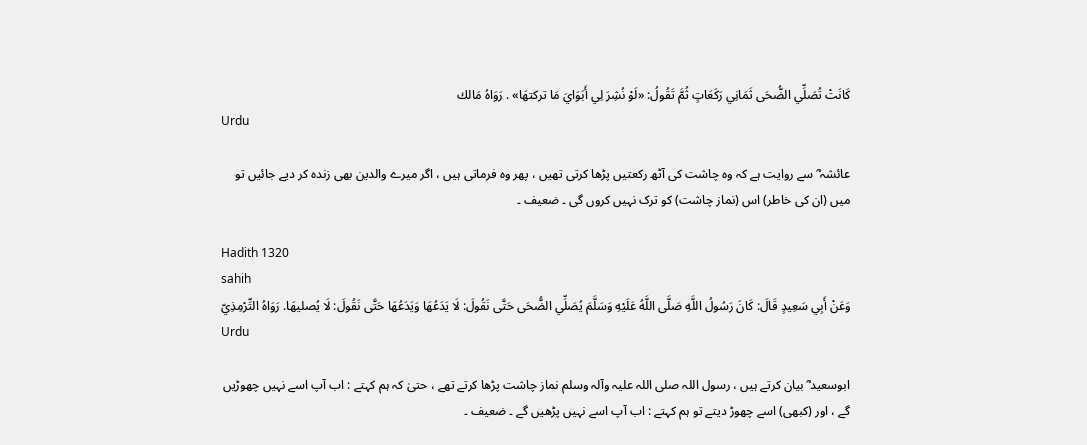كَانَتْ تُصَلِّي الضُّحَى ثَمَانِي رَكَعَاتٍ ثُمَّ تَقُولُ: «لَوْ نُشِرَ لِي أَبَوَايَ مَا تركتهَا» . رَوَاهُ مَالك
Urdu

عائشہ ؓ سے روایت ہے کہ وہ چاشت کی آٹھ رکعتیں پڑھا کرتی تھیں ، پھر وہ فرماتی ہیں ، اگر میرے والدین بھی زندہ کر دیے جائیں تو میں (ان کی خاطر) اس (نماز چاشت) کو ترک نہیں کروں گی ۔ ضعیف ۔

Hadith 1320
sahih
وَعَنْ أَبِي سَعِيدٍ قَالَ: كَانَ رَسُولُ اللَّهِ صَلَّى اللَّهُ عَلَيْهِ وَسَلَّمَ يُصَلِّي الضُّحَى حَتَّى نَقُولَ: لَا يَدَعُهَا وَيَدَعُهَا حَتَّى نَقُولَ: لَا يُصليهَا. رَوَاهُ التِّرْمِذِيّ
Urdu

ابوسعید ؓ بیان کرتے ہیں ، رسول اللہ صلی ‌اللہ ‌علیہ ‌وآلہ ‌وسلم نماز چاشت پڑھا کرتے تھے ، حتیٰ کہ ہم کہتے : اب آپ اسے نہیں چھوڑیں گے ، اور (کبھی) اسے چھوڑ دیتے تو ہم کہتے : اب آپ اسے نہیں پڑھیں گے ۔ ضعیف ۔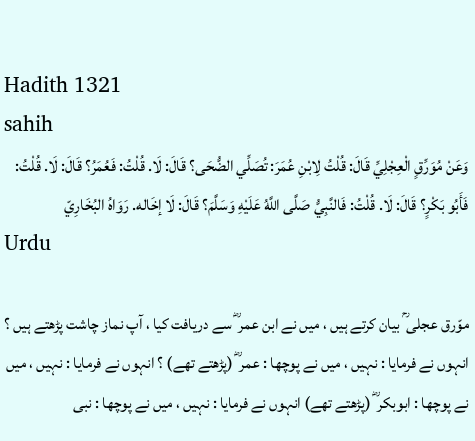Hadith 1321
sahih
وَعَنْ مُوَرِّقٍ الْعِجْلِيِّ قَالَ: قُلْتُ لِابْنِ عُمَرَ: تُصَلِّي الضُّحَى؟ قَالَ: لَا. قُلْتُ: فَعُمَرُ؟ قَالَ: لَا. قُلْتُ: فَأَبُو بَكْرٍ؟ قَالَ: لَا. قُلْتُ: فَالنَّبِيُّ صَلَّى اللَّهُ عَلَيْهِ وَسَلَّمَ؟ قَالَ: لَا إخَاله. رَوَاهُ البُخَارِيّ
Urdu

موّرق عجلی ؒ بیان کرتے ہیں ، میں نے ابن عمر ؓ سے دریافت کیا ، آپ نماز چاشت پڑھتے ہیں ؟ انہوں نے فرمایا : نہیں ، میں نے پوچھا : عمر ؓ (پڑھتے تھے) ؟ انہوں نے فرمایا : نہیں ، میں نے پوچھا : ابوبکر ؓ (پڑھتے تھے) انہوں نے فرمایا : نہیں ، میں نے پوچھا : نبی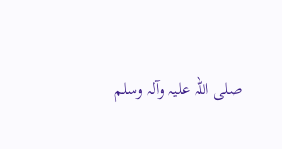صلی ‌اللہ ‌علیہ ‌وآلہ ‌وسلم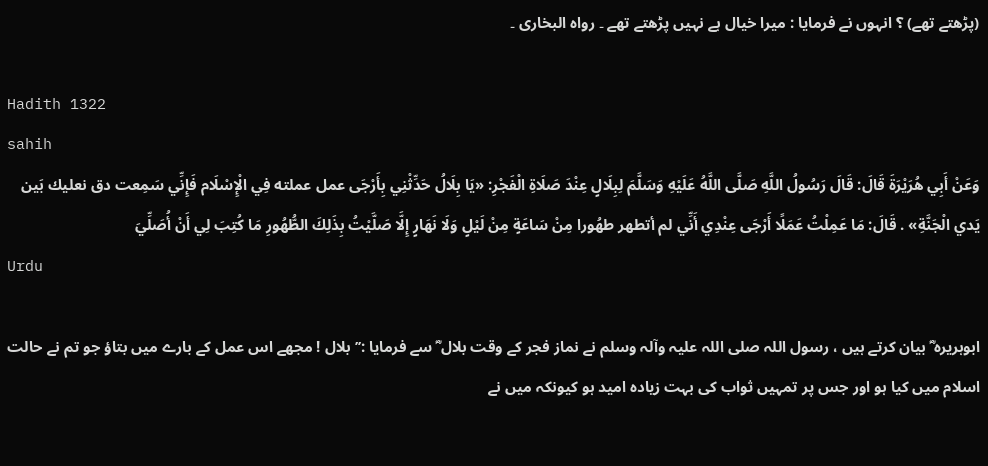(پڑھتے تھے) ؟ انہوں نے فرمایا : میرا خیال ہے نہیں پڑھتے تھے ۔ رواہ البخاری ۔

Hadith 1322
sahih
وَعَنْ أَبِي هُرَيْرَةَ قَالَ: قَالَ رَسُولُ اللَّهِ صَلَّى اللَّهُ عَلَيْهِ وَسَلَّمَ لِبِلَالٍ عِنْدَ صَلَاةِ الْفَجْرِ: «يَا بِلَالُ حَدِّثْنِي بِأَرْجَى عمل عملته فِي الْإِسْلَام فَإِنِّي سَمِعت دق نعليك بَين يَدي الْجَنَّةِ» . قَالَ: مَا عَمِلْتُ عَمَلًا أَرْجَى عِنْدِي أَنِّي لم أتطهر طهُورا مِنْ سَاعَةٍ مِنْ لَيْلٍ وَلَا نَهَارٍ إِلَّا صَلَّيْتُ بِذَلِكَ الطُّهُورِ مَا كُتِبَ لِي أَنْ أُصَلِّيَ
Urdu

ابوہریرہ ؓ بیان کرتے ہیں ، رسول اللہ صلی ‌اللہ ‌علیہ ‌وآلہ ‌وسلم نے نماز فجر کے وقت بلال ؓ سے فرمایا :’’ بلال ! مجھے اس عمل کے بارے میں بتاؤ جو تم نے حالت اسلام میں کیا ہو اور جس پر تمہیں ثواب کی بہت زیادہ امید ہو کیونکہ میں نے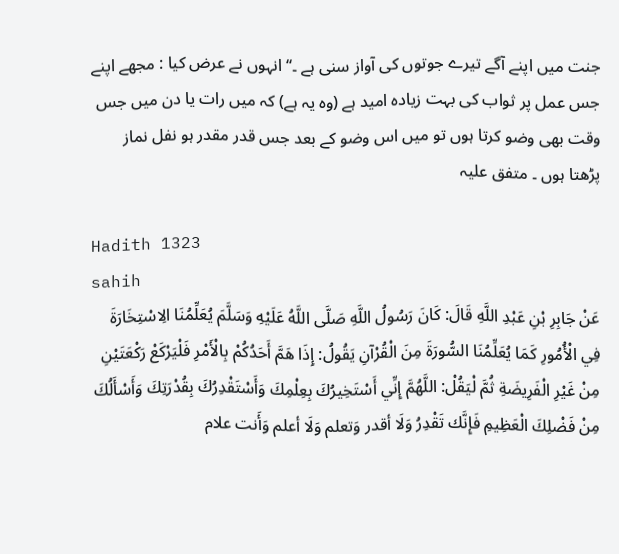جنت میں اپنے آگے تیرے جوتوں کی آواز سنی ہے ۔‘‘ انہوں نے عرض کیا : مجھے اپنے جس عمل پر ثواب کی بہت زیادہ امید ہے (وہ یہ ہے) کہ میں رات یا دن میں جس وقت بھی وضو کرتا ہوں تو میں اس وضو کے بعد جس قدر مقدر ہو نفل نماز پڑھتا ہوں ۔ متفق علیہ

Hadith 1323
sahih
عَنْ جَابِرِ بْنِ عَبْدِ اللَّهِ قَالَ: كَانَ رَسُولُ اللَّهِ صَلَّى اللَّهُ عَلَيْهِ وَسَلَّمَ يُعَلِّمُنَا الِاسْتِخَارَةَ فِي الْأُمُورِ كَمَا يُعَلِّمُنَا السُّورَةَ مِنَ الْقُرْآنِ يَقُولُ: إِذَا هَمَّ أَحَدُكُمْ بِالْأَمْرِ فَلْيَرْكَعْ رَكْعَتَيْنِ مِنْ غَيْرِ الْفَرِيضَةِ ثُمَّ لْيَقُلْ: اللَّهُمَّ إِنِّي أَسْتَخِيرُكَ بِعِلْمِكَ وَأَسْتَقْدِرُكَ بِقُدْرَتِكَ وَأَسْأَلُكَ مِنْ فَضْلِكَ الْعَظِيمِ فَإِنَّك تَقْدِرُ وَلَا أقدر وَتعلم وَلَا أعلم وَأَنت علام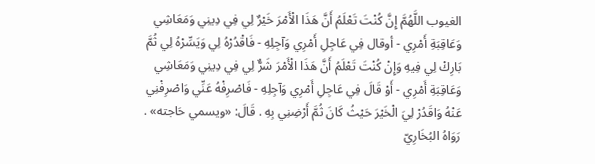الغيوب اللَّهُمَّ إِنَّ كُنْتَ تَعْلَمُ أَنَّ هَذَا الْأَمْرَ خَيْرٌ لِي فِي دِينِي وَمَعَاشِي وَعَاقِبَةِ أَمْرِي - أوقال فِي عَاجِلِ أَمْرِي وَآجِلِهِ - فَاقْدُرْهُ لِي وَيَسِّرْهُ لِي ثُمَّ بَارِكْ لِي فِيهِ وَإِنْ كُنْتَ تَعْلَمُ أَنَّ هَذَا الْأَمْرَ شَرٌّ لِي فِي دِينِي وَمَعَاشِي وَعَاقِبَةِ أَمْرِي - أَوْ قَالَ فِي عَاجِلِ أَمْرِي وَآجِلِهِ - فَاصْرِفْهُ عَنِّي وَاصْرِفْنِي عَنْهُ وَاقَدُرْ لِيَ الْخَيْرَ حَيْثُ كَانَ ثُمَّ أَرْضِنِي بِهِ . قَالَ: «ويسمي حَاجته» . رَوَاهُ البُخَارِيّ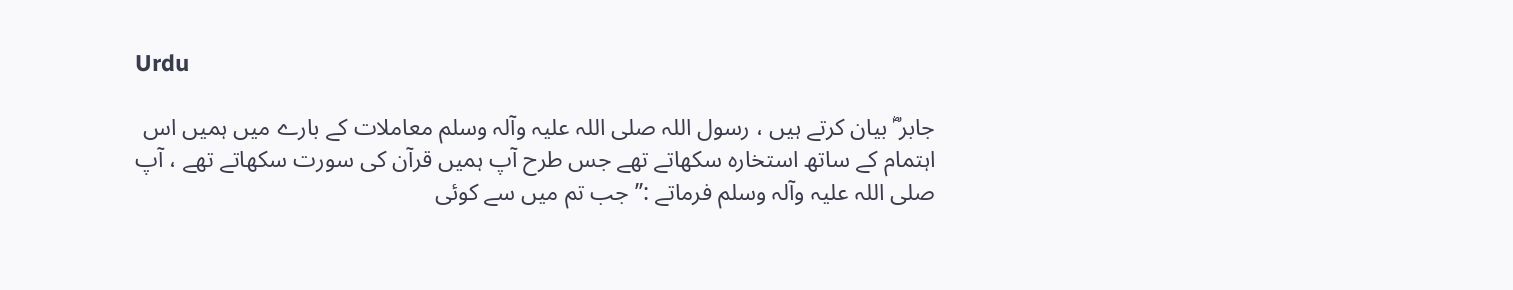Urdu

جابر ؓ بیان کرتے ہیں ، رسول اللہ صلی ‌اللہ ‌علیہ ‌وآلہ ‌وسلم معاملات کے بارے میں ہمیں اس اہتمام کے ساتھ استخارہ سکھاتے تھے جس طرح آپ ہمیں قرآن کی سورت سکھاتے تھے ، آپ صلی ‌اللہ ‌علیہ ‌وآلہ ‌وسلم فرماتے :’’ جب تم میں سے کوئی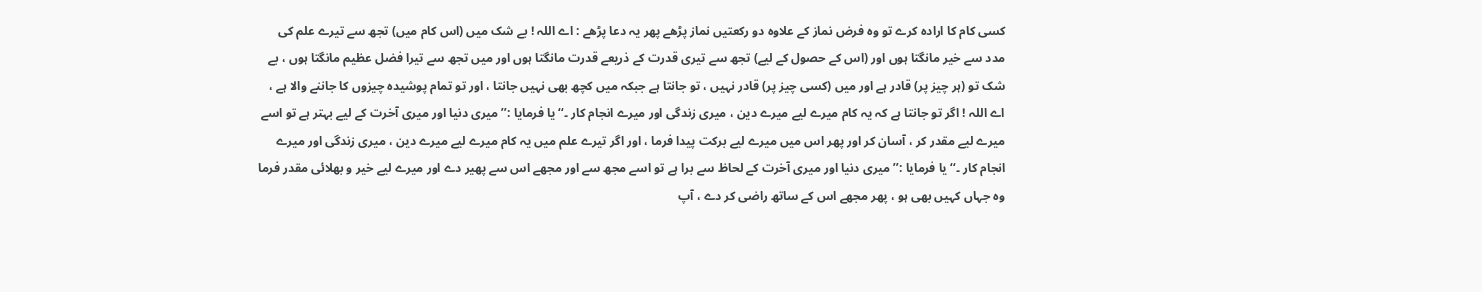کسی کام کا ارادہ کرے تو وہ فرض نماز کے علاوہ دو رکعتیں نماز پڑھے پھر یہ دعا پڑھے : اے اللہ ! بے شک میں (اس کام میں) تجھ سے تیرے علم کی مدد سے خیر مانگتا ہوں اور (اس کے حصول کے لیے) تجھ سے تیری قدرت کے ذریعے قدرت مانگتا ہوں اور میں تجھ سے تیرا فضل عظیم مانگتا ہوں ، بے شک تو (ہر چیز پر) قادر ہے اور میں (کسی چیز پر) قادر نہیں ، تو جانتا ہے جبکہ میں کچھ بھی نہیں جانتا ، اور تو تمام پوشیدہ چیزوں کا جاننے والا ہے ، اے اللہ ! اگر تو جانتا ہے کہ یہ کام میرے لیے میرے دین ، میری زندگی اور میرے انجام کار ۔‘‘ یا فرمایا :’’ میری دنیا اور میری آخرت کے لیے بہتر ہے تو اسے میرے لیے مقدر کر ، آسان کر اور پھر اس میں میرے لیے برکت پیدا فرما ، اور اگر تیرے علم میں یہ کام میرے لیے میرے دین ، میری زندگی اور میرے انجام کار ۔‘‘ یا فرمایا :’’ میری دنیا اور میری آخرت کے لحاظ سے برا ہے تو اسے مجھ سے اور مجھے اس سے پھیر دے اور میرے لیے خیر و بھلائی مقدر فرما وہ جہاں کہیں بھی ہو ، پھر مجھے اس کے ساتھ راضی کر دے ، آپ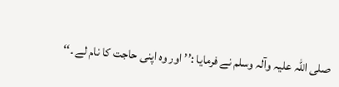صلی ‌اللہ ‌علیہ ‌وآلہ ‌وسلم نے فرمایا :’’ اور وہ اپنی حاجت کا نام لے ۔‘‘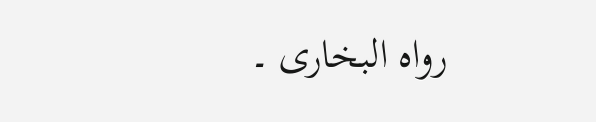رواہ البخاری ۔